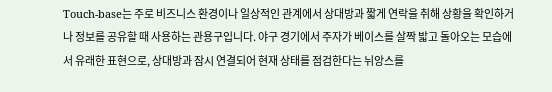Touch-base는 주로 비즈니스 환경이나 일상적인 관계에서 상대방과 짧게 연락을 취해 상황을 확인하거나 정보를 공유할 때 사용하는 관용구입니다. 야구 경기에서 주자가 베이스를 살짝 밟고 돌아오는 모습에서 유래한 표현으로, 상대방과 잠시 연결되어 현재 상태를 점검한다는 뉘앙스를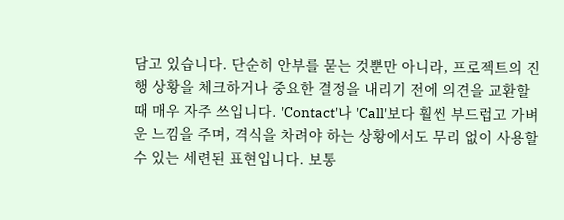담고 있습니다. 단순히 안부를 묻는 것뿐만 아니라, 프로젝트의 진행 상황을 체크하거나 중요한 결정을 내리기 전에 의견을 교환할 때 매우 자주 쓰입니다. 'Contact'나 'Call'보다 훨씬 부드럽고 가벼운 느낌을 주며, 격식을 차려야 하는 상황에서도 무리 없이 사용할 수 있는 세련된 표현입니다. 보통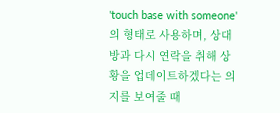'touch base with someone'의 형태로 사용하며, 상대방과 다시 연락을 취해 상황을 업데이트하겠다는 의지를 보여줄 때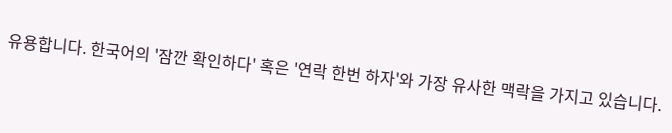유용합니다. 한국어의 '잠깐 확인하다' 혹은 '연락 한번 하자'와 가장 유사한 맥락을 가지고 있습니다.